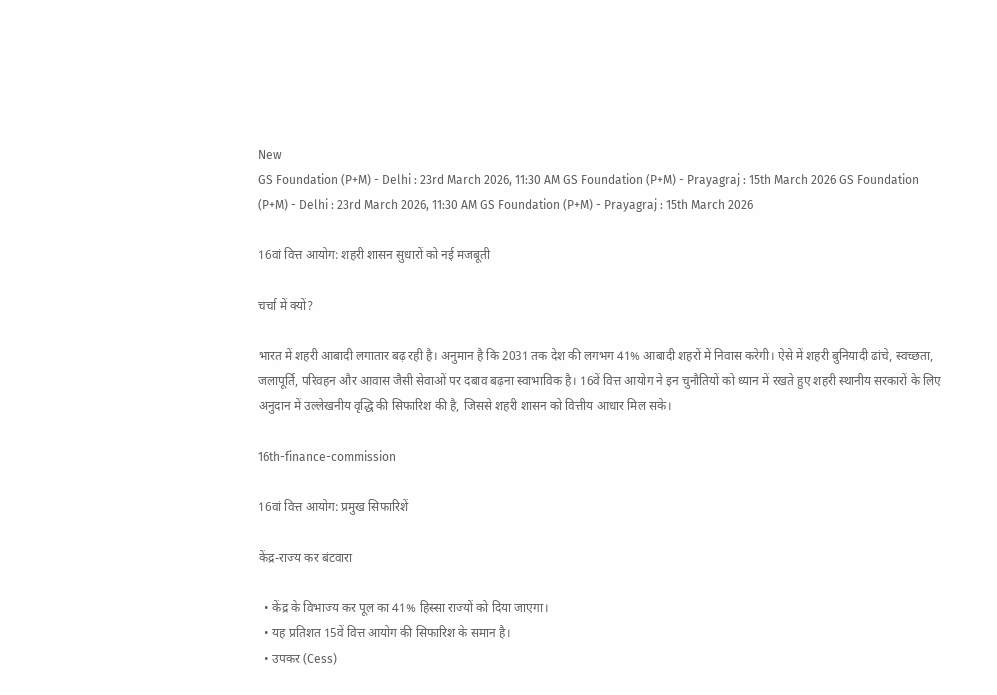New
GS Foundation (P+M) - Delhi : 23rd March 2026, 11:30 AM GS Foundation (P+M) - Prayagraj : 15th March 2026 GS Foundation (P+M) - Delhi : 23rd March 2026, 11:30 AM GS Foundation (P+M) - Prayagraj : 15th March 2026

16वां वित्त आयोग: शहरी शासन सुधारों को नई मजबूती

चर्चा में क्यों?

भारत में शहरी आबादी लगातार बढ़ रही है। अनुमान है कि 2031 तक देश की लगभग 41% आबादी शहरों में निवास करेगी। ऐसे में शहरी बुनियादी ढांचे, स्वच्छता, जलापूर्ति, परिवहन और आवास जैसी सेवाओं पर दबाव बढ़ना स्वाभाविक है। 16वें वित्त आयोग ने इन चुनौतियों को ध्यान में रखते हुए शहरी स्थानीय सरकारों के लिए अनुदान में उल्लेखनीय वृद्धि की सिफारिश की है, जिससे शहरी शासन को वित्तीय आधार मिल सके।

16th-finance-commission

16वां वित्त आयोग: प्रमुख सिफारिशें

केंद्र-राज्य कर बंटवारा

  • केंद्र के विभाज्य कर पूल का 41% हिस्सा राज्यों को दिया जाएगा।
  • यह प्रतिशत 15वें वित्त आयोग की सिफारिश के समान है।
  • उपकर (Cess)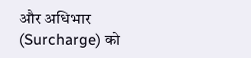और अधिभार (Surcharge) को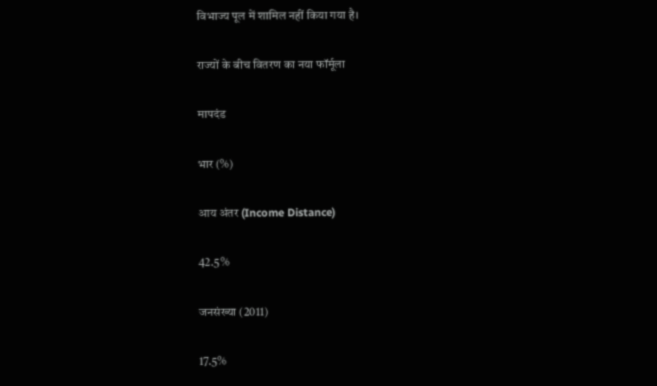विभाज्य पूल में शामिल नहीं किया गया है।

राज्यों के बीच वितरण का नया फॉर्मूला

मापदंड

भार (%)

आय अंतर (Income Distance)

42.5%

जनसंख्या (2011)

17.5%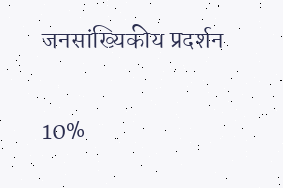जनसांख्यिकीय प्रदर्शन

10%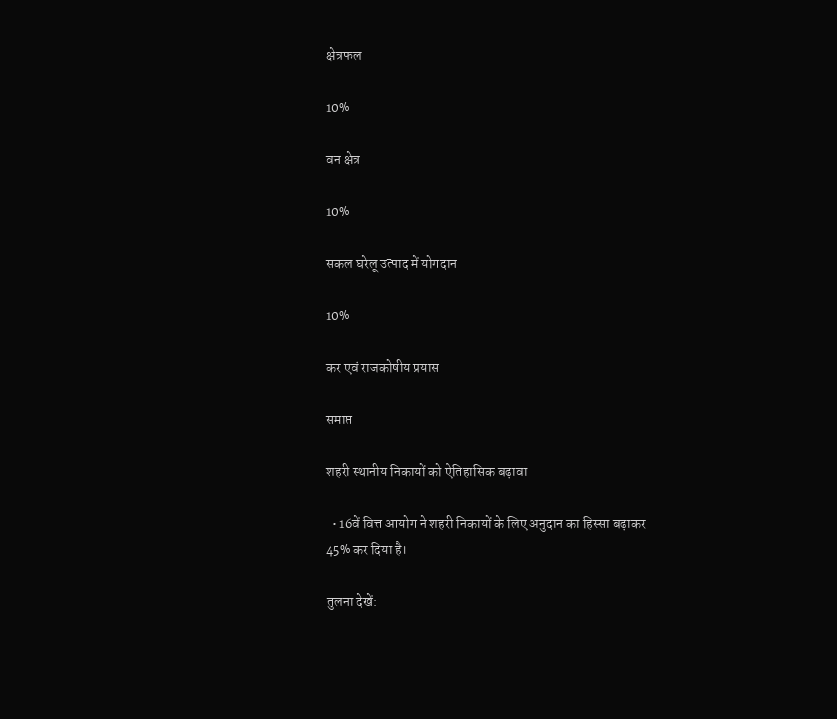क्षेत्रफल

10%

वन क्षेत्र

10%

सकल घरेलू उत्पाद में योगदान

10%

कर एवं राजकोषीय प्रयास

समाप्त

शहरी स्थानीय निकायों को ऐतिहासिक बढ़ावा

  • 16वें वित्त आयोग ने शहरी निकायों के लिए अनुदान का हिस्सा बढ़ाकर 45% कर दिया है।

तुलना देखें: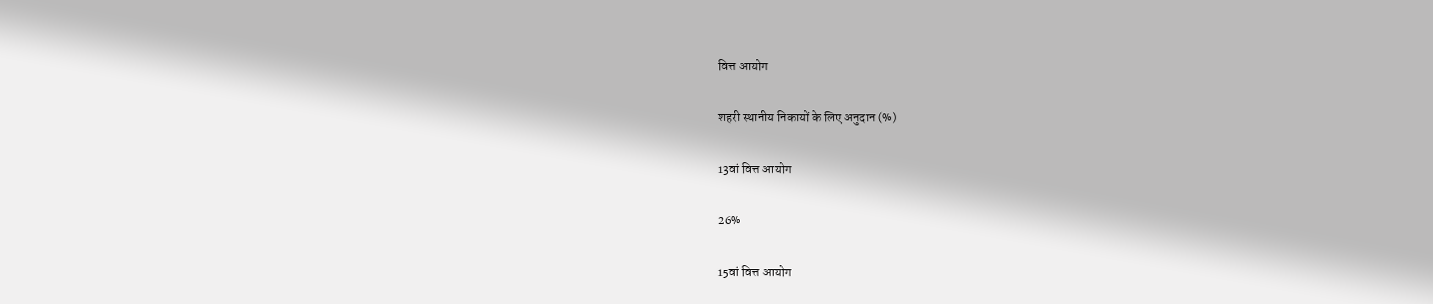वित्त आयोग

शहरी स्थानीय निकायों के लिए अनुदान (%)

13वां वित्त आयोग

26%

15वां वित्त आयोग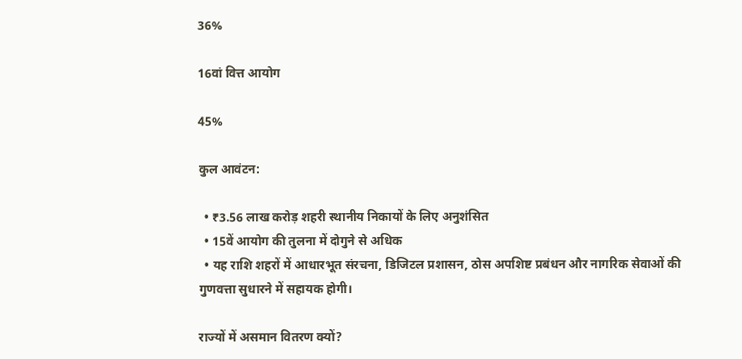36%

16वां वित्त आयोग

45%

कुल आवंटन:

  • ₹3.56 लाख करोड़ शहरी स्थानीय निकायों के लिए अनुशंसित
  • 15वें आयोग की तुलना में दोगुने से अधिक
  • यह राशि शहरों में आधारभूत संरचना, डिजिटल प्रशासन, ठोस अपशिष्ट प्रबंधन और नागरिक सेवाओं की गुणवत्ता सुधारने में सहायक होगी।

राज्यों में असमान वितरण क्यों?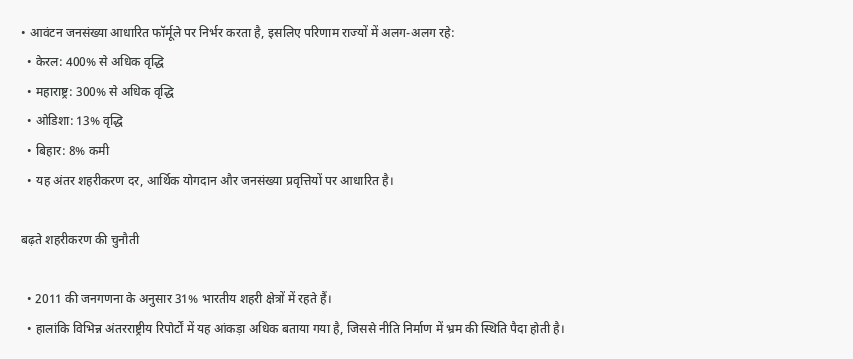• आवंटन जनसंख्या आधारित फॉर्मूले पर निर्भर करता है, इसलिए परिणाम राज्यों में अलग-अलग रहे:
  • केरल: 400% से अधिक वृद्धि
  • महाराष्ट्र: 300% से अधिक वृद्धि
  • ओडिशा: 13% वृद्धि
  • बिहार: 8% कमी
  • यह अंतर शहरीकरण दर, आर्थिक योगदान और जनसंख्या प्रवृत्तियों पर आधारित है।

बढ़ते शहरीकरण की चुनौती

  • 2011 की जनगणना के अनुसार 31% भारतीय शहरी क्षेत्रों में रहते हैं।
  • हालांकि विभिन्न अंतरराष्ट्रीय रिपोर्टों में यह आंकड़ा अधिक बताया गया है, जिससे नीति निर्माण में भ्रम की स्थिति पैदा होती है।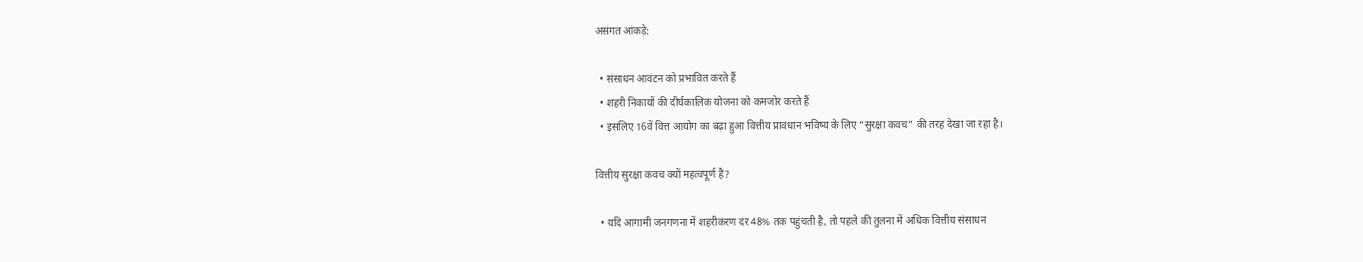असंगत आंकड़े:

  • संसाधन आवंटन को प्रभावित करते हैं
  • शहरी निकायों की दीर्घकालिक योजना को कमजोर करते हैं
  • इसलिए 16वें वित्त आयोग का बढ़ा हुआ वित्तीय प्रावधान भविष्य के लिए “सुरक्षा कवच” की तरह देखा जा रहा है।

वित्तीय सुरक्षा कवच क्यों महत्वपूर्ण है?

  • यदि आगामी जनगणना में शहरीकरण दर 48% तक पहुंचती है, तो पहले की तुलना में अधिक वित्तीय संसाधन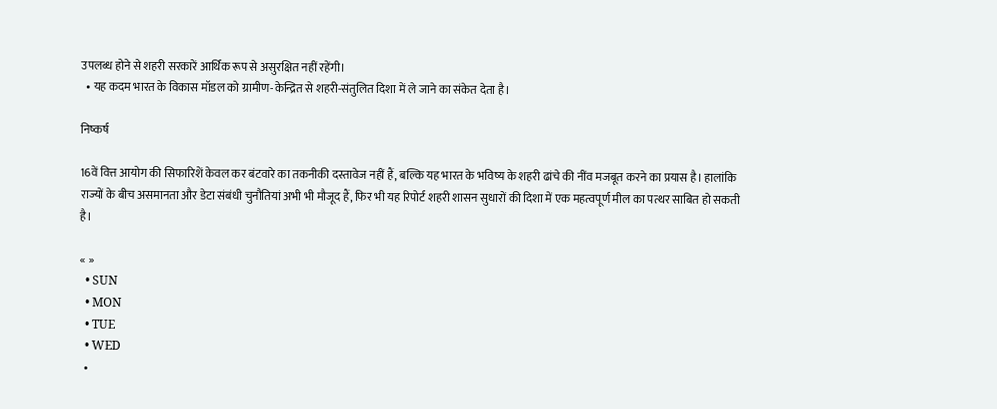उपलब्ध होने से शहरी सरकारें आर्थिक रूप से असुरक्षित नहीं रहेंगी।
  • यह कदम भारत के विकास मॉडल को ग्रामीण-केन्द्रित से शहरी-संतुलित दिशा में ले जाने का संकेत देता है।

निष्कर्ष

16वें वित्त आयोग की सिफारिशें केवल कर बंटवारे का तकनीकी दस्तावेज नहीं हैं, बल्कि यह भारत के भविष्य के शहरी ढांचे की नींव मजबूत करने का प्रयास है। हालांकि राज्यों के बीच असमानता और डेटा संबंधी चुनौतियां अभी भी मौजूद हैं, फिर भी यह रिपोर्ट शहरी शासन सुधारों की दिशा में एक महत्वपूर्ण मील का पत्थर साबित हो सकती है।

« »
  • SUN
  • MON
  • TUE
  • WED
  •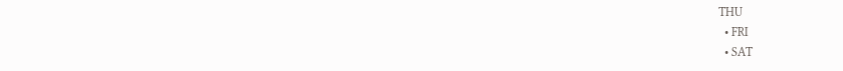THU
  • FRI
  • SAT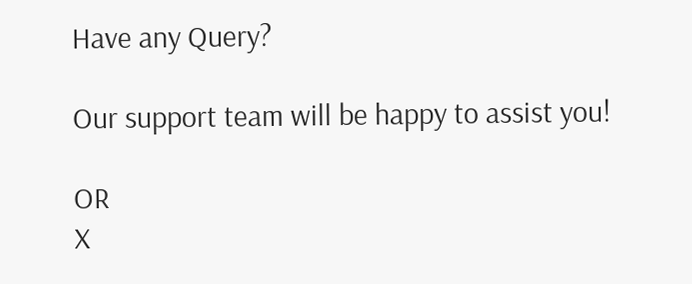Have any Query?

Our support team will be happy to assist you!

OR
X